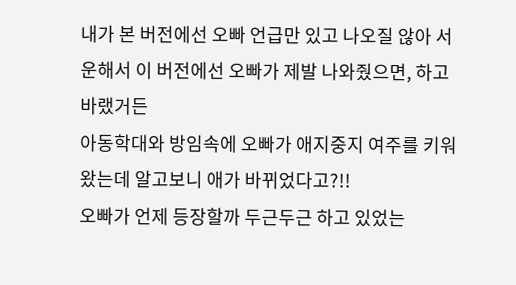내가 본 버전에선 오빠 언급만 있고 나오질 않아 서운해서 이 버전에선 오빠가 제발 나와줬으면, 하고 바랬거든
아동학대와 방임속에 오빠가 애지중지 여주를 키워왔는데 알고보니 애가 바뀌었다고?!!
오빠가 언제 등장할까 두근두근 하고 있었는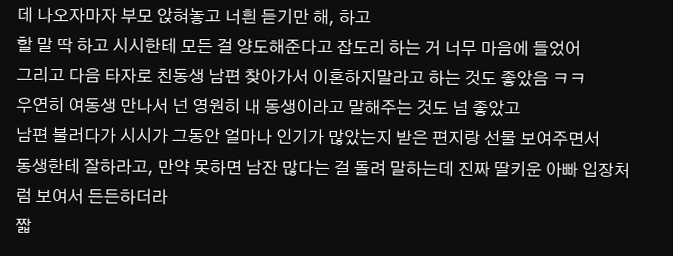데 나오자마자 부모 앉혀놓고 너흰 듣기만 해, 하고
할 말 딱 하고 시시한테 모든 걸 양도해준다고 잡도리 하는 거 너무 마음에 들었어
그리고 다음 타자로 친동생 남편 찾아가서 이혼하지말라고 하는 것도 좋았음 ㅋㅋ
우연히 여동생 만나서 넌 영원히 내 동생이라고 말해주는 것도 넘 좋았고
남편 불러다가 시시가 그동안 얼마나 인기가 많았는지 받은 편지랑 선물 보여주면서
동생한테 잘하라고, 만약 못하면 남잔 많다는 걸 돌려 말하는데 진짜 딸키운 아빠 입장처럼 보여서 든든하더라
짧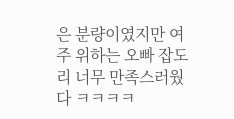은 분량이였지만 여주 위하는 오빠 잡도리 너무 만족스러웠다 ㅋㅋㅋㅋ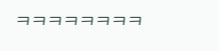ㅋㅋㅋㅋㅋㅋㅋㅋ